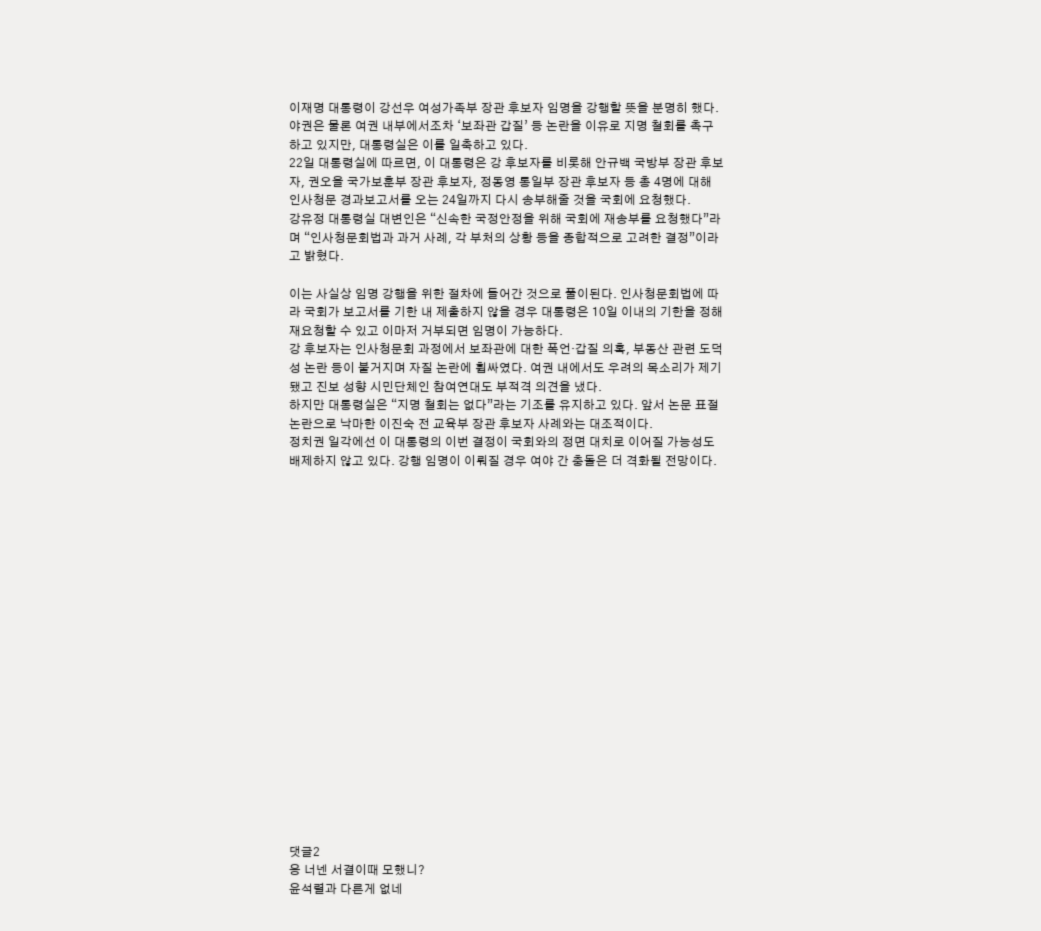이재명 대통령이 강선우 여성가족부 장관 후보자 임명을 강행할 뜻을 분명히 했다. 야권은 물론 여권 내부에서조차 ‘보좌관 갑질’ 등 논란을 이유로 지명 철회를 촉구하고 있지만, 대통령실은 이를 일축하고 있다.
22일 대통령실에 따르면, 이 대통령은 강 후보자를 비롯해 안규백 국방부 장관 후보자, 권오을 국가보훈부 장관 후보자, 정동영 통일부 장관 후보자 등 총 4명에 대해 인사청문 경과보고서를 오는 24일까지 다시 송부해줄 것을 국회에 요청했다.
강유정 대통령실 대변인은 “신속한 국정안정을 위해 국회에 재송부를 요청했다”라며 “인사청문회법과 과거 사례, 각 부처의 상황 등을 종합적으로 고려한 결정”이라고 밝혔다.

이는 사실상 임명 강행을 위한 절차에 들어간 것으로 풀이된다. 인사청문회법에 따라 국회가 보고서를 기한 내 제출하지 않을 경우 대통령은 10일 이내의 기한을 정해 재요청할 수 있고 이마저 거부되면 임명이 가능하다.
강 후보자는 인사청문회 과정에서 보좌관에 대한 폭언·갑질 의혹, 부동산 관련 도덕성 논란 등이 불거지며 자질 논란에 휩싸였다. 여권 내에서도 우려의 목소리가 제기됐고 진보 성향 시민단체인 참여연대도 부적격 의견을 냈다.
하지만 대통령실은 “지명 철회는 없다”라는 기조를 유지하고 있다. 앞서 논문 표절 논란으로 낙마한 이진숙 전 교육부 장관 후보자 사례와는 대조적이다.
정치권 일각에선 이 대통령의 이번 결정이 국회와의 정면 대치로 이어질 가능성도 배제하지 않고 있다. 강행 임명이 이뤄질 경우 여야 간 충돌은 더 격화될 전망이다.




















댓글2
응 너넨 서결이때 모했니?
윤석렬과 다른게 없네